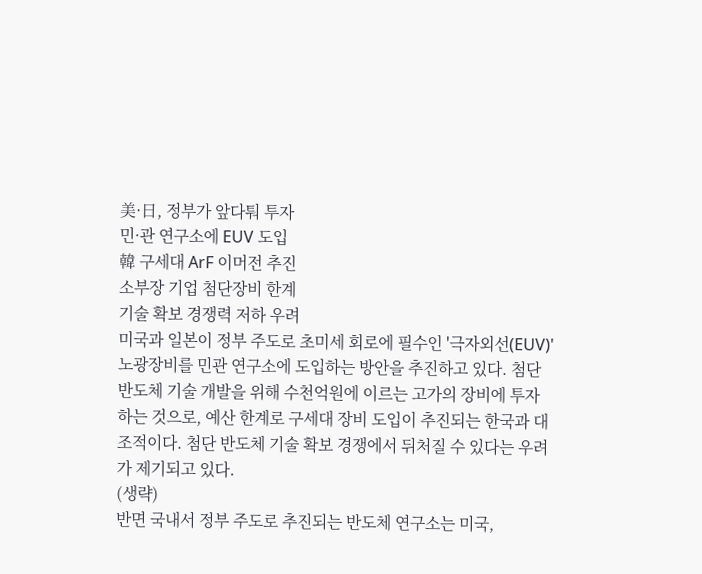美·日, 정부가 앞다퉈 투자
민·관 연구소에 EUV 도입
韓 구세대 ArF 이머전 추진
소부장 기업 첨단장비 한계
기술 확보 경쟁력 저하 우려
미국과 일본이 정부 주도로 초미세 회로에 필수인 '극자외선(EUV)' 노광장비를 민관 연구소에 도입하는 방안을 추진하고 있다. 첨단 반도체 기술 개발을 위해 수천억원에 이르는 고가의 장비에 투자하는 것으로, 예산 한계로 구세대 장비 도입이 추진되는 한국과 대조적이다. 첨단 반도체 기술 확보 경쟁에서 뒤처질 수 있다는 우려가 제기되고 있다.
(생략)
반면 국내서 정부 주도로 추진되는 반도체 연구소는 미국,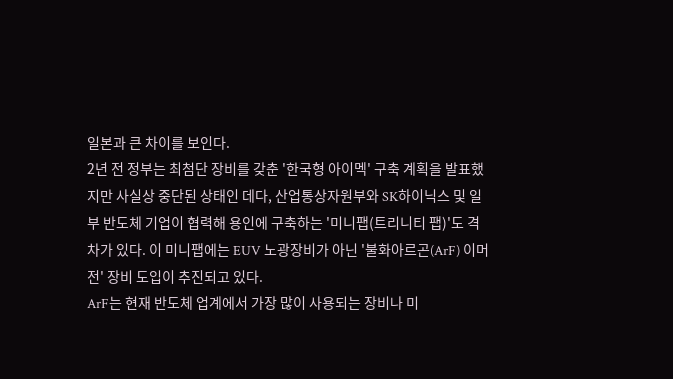일본과 큰 차이를 보인다.
2년 전 정부는 최첨단 장비를 갖춘 '한국형 아이멕' 구축 계획을 발표했지만 사실상 중단된 상태인 데다, 산업통상자원부와 SK하이닉스 및 일부 반도체 기업이 협력해 용인에 구축하는 '미니팹(트리니티 팹)'도 격차가 있다. 이 미니팹에는 EUV 노광장비가 아닌 '불화아르곤(ArF) 이머전' 장비 도입이 추진되고 있다.
ArF는 현재 반도체 업계에서 가장 많이 사용되는 장비나 미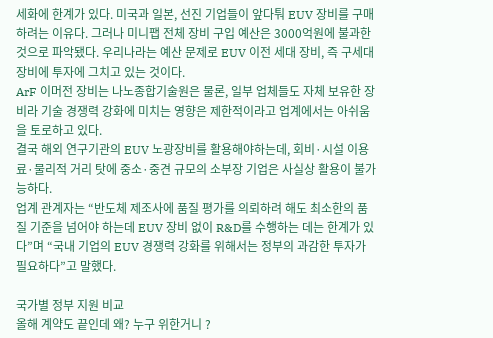세화에 한계가 있다. 미국과 일본, 선진 기업들이 앞다퉈 EUV 장비를 구매하려는 이유다. 그러나 미니팹 전체 장비 구입 예산은 3000억원에 불과한 것으로 파악됐다. 우리나라는 예산 문제로 EUV 이전 세대 장비, 즉 구세대 장비에 투자에 그치고 있는 것이다.
ArF 이머전 장비는 나노종합기술원은 물론, 일부 업체들도 자체 보유한 장비라 기술 경쟁력 강화에 미치는 영향은 제한적이라고 업계에서는 아쉬움을 토로하고 있다.
결국 해외 연구기관의 EUV 노광장비를 활용해야하는데, 회비·시설 이용료·물리적 거리 탓에 중소·중견 규모의 소부장 기업은 사실상 활용이 불가능하다.
업계 관계자는 “반도체 제조사에 품질 평가를 의뢰하려 해도 최소한의 품질 기준을 넘어야 하는데 EUV 장비 없이 R&D를 수행하는 데는 한계가 있다”며 “국내 기업의 EUV 경쟁력 강화를 위해서는 정부의 과감한 투자가 필요하다”고 말했다.

국가별 정부 지원 비교
올해 계약도 끝인데 왜? 누구 위한거니 ?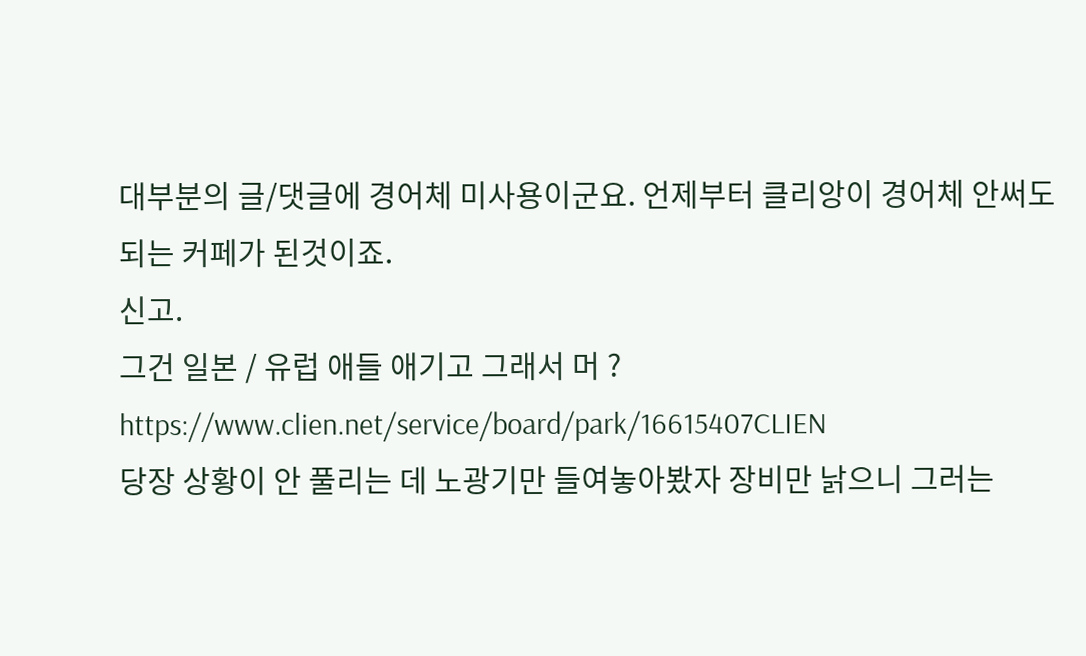대부분의 글/댓글에 경어체 미사용이군요. 언제부터 클리앙이 경어체 안써도 되는 커페가 된것이죠.
신고.
그건 일본 / 유럽 애들 애기고 그래서 머 ?
https://www.clien.net/service/board/park/16615407CLIEN
당장 상황이 안 풀리는 데 노광기만 들여놓아봤자 장비만 낡으니 그러는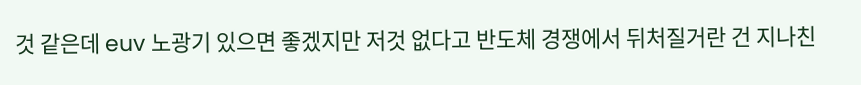것 같은데 euv 노광기 있으면 좋겠지만 저것 없다고 반도체 경쟁에서 뒤처질거란 건 지나친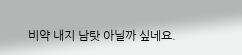비약 내지 남탓 아닐까 싶네요.